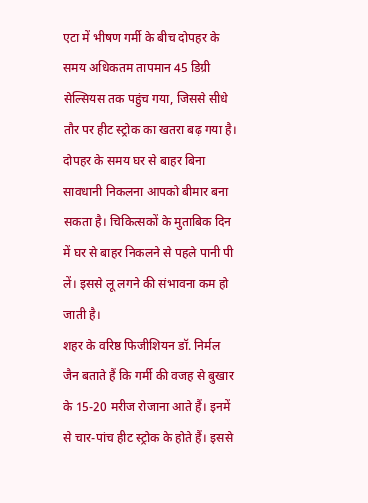एटा में भीषण गर्मी के बीच दोपहर के समय अधिकतम तापमान 45 डिग्री सेल्सियस तक पहुंच गया, जिससे सीधे तौर पर हीट स्ट्रोक का खतरा बढ़ गया है। दोपहर के समय घर से बाहर बिना सावधानी निकलना आपको बीमार बना सकता है। चिकित्सकों के मुताबिक दिन में घर से बाहर निकलने से पहले पानी पी लें। इससे लू लगने की संभावना कम हो जाती है।
शहर के वरिष्ठ फिजीशियन डॉ. निर्मल जैन बताते हैं कि गर्मी की वजह से बुखार के 15-20 मरीज रोजाना आते हैं। इनमें से चार-पांच हीट स्ट्रोक के होते हैं। इससे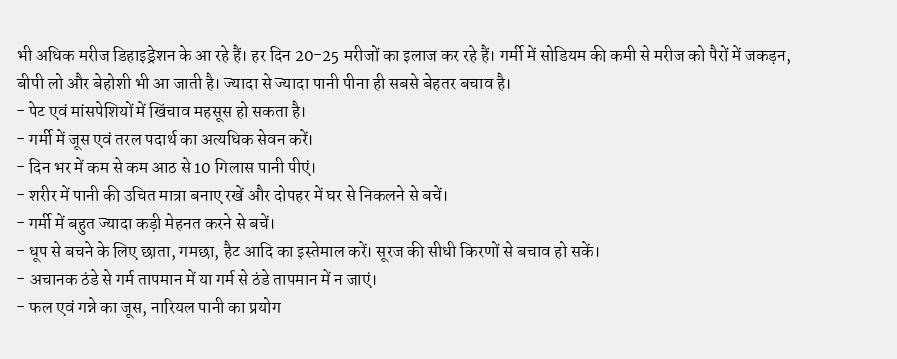भी अधिक मरीज डिहाइड्रेशन के आ रहे हैं। हर दिन 20-25 मरीजों का इलाज कर रहे हैं। गर्मी में सोडियम की कमी से मरीज को पैरों में जकड़न, बीपी लो और बेहोशी भी आ जाती है। ज्यादा से ज्यादा पानी पीना ही सबसे बेहतर बचाव है।
- पेट एवं मांसपेशियों में खिंचाव महसूस हो सकता है।
- गर्मी में जूस एवं तरल पदार्थ का अत्यधिक सेवन करें।
- दिन भर में कम से कम आठ से 10 गिलास पानी पीएं।
- शरीर में पानी की उचित मात्रा बनाए रखें और दोपहर में घर से निकलने से बचें।
- गर्मी में बहुत ज्यादा कड़ी मेहनत करने से बचें।
- धूप से बचने के लिए छाता, गमछा, हैट आदि का इस्तेमाल करें। सूरज की सीधी किरणों से बचाव हो सकें।
- अचानक ठंडे से गर्म तापमान में या गर्म से ठंडे तापमान में न जाएं।
- फल एवं गन्ने का जूस, नारियल पानी का प्रयोग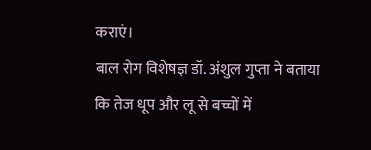कराएं।
बाल रोग विशेषज्ञ डॉ. अंशुल गुप्ता ने बताया कि तेज धूप और लू से बच्चों में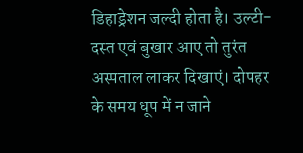डिहाड्रेशन जल्दी होता है। उल्टी-दस्त एवं बुखार आए तो तुरंत अस्पताल लाकर दिखाएं। दोपहर के समय धूप में न जाने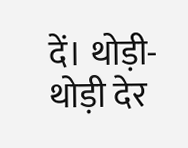दें। थोड़ी-थोड़ी देर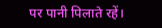पर पानी पिलाते रहें।